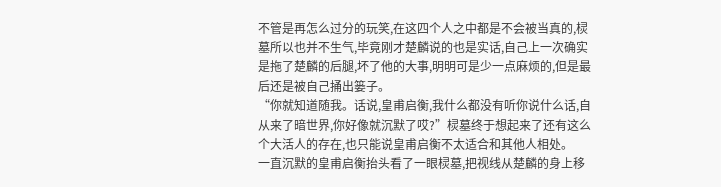不管是再怎么过分的玩笑,在这四个人之中都是不会被当真的,棂墓所以也并不生气,毕竟刚才楚麟说的也是实话,自己上一次确实是拖了楚麟的后腿,坏了他的大事,明明可是少一点麻烦的,但是最后还是被自己捅出篓子。
“你就知道随我。话说,皇甫启衡,我什么都没有听你说什么话,自从来了暗世界,你好像就沉默了哎?”棂墓终于想起来了还有这么个大活人的存在,也只能说皇甫启衡不太适合和其他人相处。
一直沉默的皇甫启衡抬头看了一眼棂墓,把视线从楚麟的身上移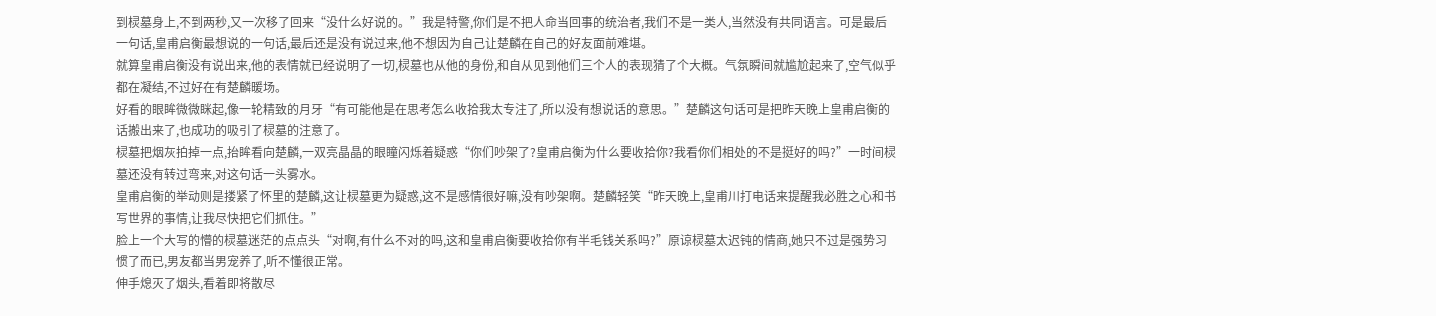到棂墓身上,不到两秒,又一次移了回来“没什么好说的。”我是特警,你们是不把人命当回事的统治者,我们不是一类人,当然没有共同语言。可是最后一句话,皇甫启衡最想说的一句话,最后还是没有说过来,他不想因为自己让楚麟在自己的好友面前难堪。
就算皇甫启衡没有说出来,他的表情就已经说明了一切,棂墓也从他的身份,和自从见到他们三个人的表现猜了个大概。气氛瞬间就尴尬起来了,空气似乎都在凝结,不过好在有楚麟暖场。
好看的眼眸微微眯起,像一轮精致的月牙“有可能他是在思考怎么收拾我太专注了,所以没有想说话的意思。”楚麟这句话可是把昨天晚上皇甫启衡的话搬出来了,也成功的吸引了棂墓的注意了。
棂墓把烟灰拍掉一点,抬眸看向楚麟,一双亮晶晶的眼瞳闪烁着疑惑“你们吵架了?皇甫启衡为什么要收拾你?我看你们相处的不是挺好的吗?”一时间棂墓还没有转过弯来,对这句话一头雾水。
皇甫启衡的举动则是搂紧了怀里的楚麟,这让棂墓更为疑惑,这不是感情很好嘛,没有吵架啊。楚麟轻笑“昨天晚上,皇甫川打电话来提醒我必胜之心和书写世界的事情,让我尽快把它们抓住。”
脸上一个大写的懵的棂墓迷茫的点点头“对啊,有什么不对的吗,这和皇甫启衡要收拾你有半毛钱关系吗?”原谅棂墓太迟钝的情商,她只不过是强势习惯了而已,男友都当男宠养了,听不懂很正常。
伸手熄灭了烟头,看着即将散尽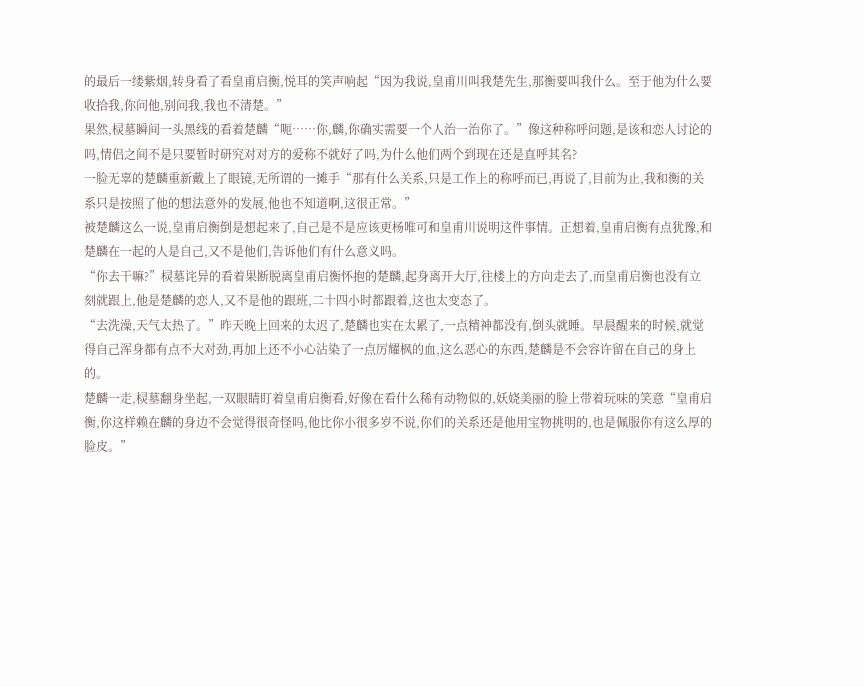的最后一缕紫烟,转身看了看皇甫启衡,悦耳的笑声响起“因为我说,皇甫川叫我楚先生,那衡要叫我什么。至于他为什么要收拾我,你问他,别问我,我也不清楚。”
果然,棂墓瞬间一头黑线的看着楚麟“呃……你,麟,你确实需要一个人治一治你了。”像这种称呼问题,是该和恋人讨论的吗,情侣之间不是只要暂时研究对对方的爱称不就好了吗,为什么他们两个到现在还是直呼其名?
一脸无辜的楚麟重新戴上了眼镜,无所谓的一摊手“那有什么关系,只是工作上的称呼而已,再说了,目前为止,我和衡的关系只是按照了他的想法意外的发展,他也不知道啊,这很正常。”
被楚麟这么一说,皇甫启衡倒是想起来了,自己是不是应该更杨唯可和皇甫川说明这件事情。正想着,皇甫启衡有点犹豫,和楚麟在一起的人是自己,又不是他们,告诉他们有什么意义吗。
“你去干嘛?”棂墓诧异的看着果断脱离皇甫启衡怀抱的楚麟,起身离开大厅,往楼上的方向走去了,而皇甫启衡也没有立刻就跟上,他是楚麟的恋人,又不是他的跟班,二十四小时都跟着,这也太变态了。
“去洗澡,天气太热了。”昨天晚上回来的太迟了,楚麟也实在太累了,一点精神都没有,倒头就睡。早晨醒来的时候,就觉得自己浑身都有点不大对劲,再加上还不小心沾染了一点厉耀枫的血,这么恶心的东西,楚麟是不会容许留在自己的身上的。
楚麟一走,棂墓翻身坐起,一双眼睛盯着皇甫启衡看,好像在看什么稀有动物似的,妖娆美丽的脸上带着玩味的笑意“皇甫启衡,你这样赖在麟的身边不会觉得很奇怪吗,他比你小很多岁不说,你们的关系还是他用宝物挑明的,也是佩服你有这么厚的脸皮。”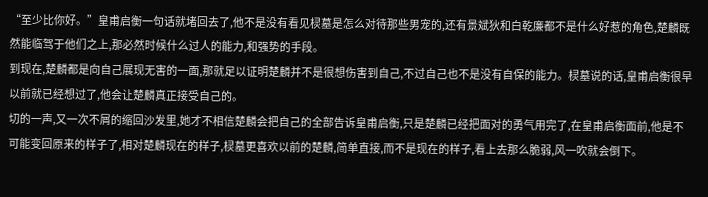“至少比你好。”皇甫启衡一句话就堵回去了,他不是没有看见棂墓是怎么对待那些男宠的,还有景斌狄和白乾廉都不是什么好惹的角色,楚麟既然能临驾于他们之上,那必然时候什么过人的能力,和强势的手段。
到现在,楚麟都是向自己展现无害的一面,那就足以证明楚麟并不是很想伤害到自己,不过自己也不是没有自保的能力。棂墓说的话,皇甫启衡很早以前就已经想过了,他会让楚麟真正接受自己的。
切的一声,又一次不屑的缩回沙发里,她才不相信楚麟会把自己的全部告诉皇甫启衡,只是楚麟已经把面对的勇气用完了,在皇甫启衡面前,他是不可能变回原来的样子了,相对楚麟现在的样子,棂墓更喜欢以前的楚麟,简单直接,而不是现在的样子,看上去那么脆弱,风一吹就会倒下。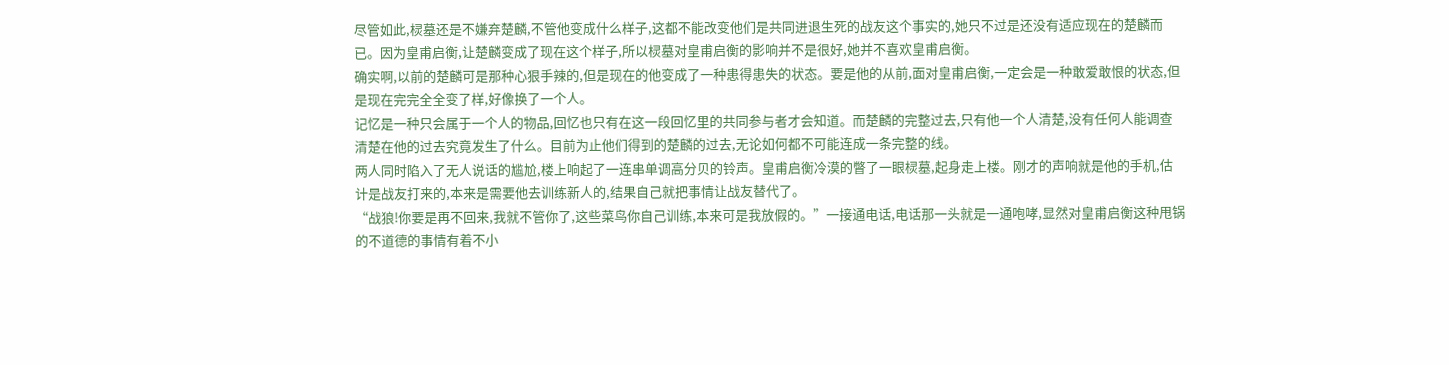尽管如此,棂墓还是不嫌弃楚麟,不管他变成什么样子,这都不能改变他们是共同进退生死的战友这个事实的,她只不过是还没有适应现在的楚麟而已。因为皇甫启衡,让楚麟变成了现在这个样子,所以棂墓对皇甫启衡的影响并不是很好,她并不喜欢皇甫启衡。
确实啊,以前的楚麟可是那种心狠手辣的,但是现在的他变成了一种患得患失的状态。要是他的从前,面对皇甫启衡,一定会是一种敢爱敢恨的状态,但是现在完完全全变了样,好像换了一个人。
记忆是一种只会属于一个人的物品,回忆也只有在这一段回忆里的共同参与者才会知道。而楚麟的完整过去,只有他一个人清楚,没有任何人能调查清楚在他的过去究竟发生了什么。目前为止他们得到的楚麟的过去,无论如何都不可能连成一条完整的线。
两人同时陷入了无人说话的尴尬,楼上响起了一连串单调高分贝的铃声。皇甫启衡冷漠的瞥了一眼棂墓,起身走上楼。刚才的声响就是他的手机,估计是战友打来的,本来是需要他去训练新人的,结果自己就把事情让战友替代了。
“战狼!你要是再不回来,我就不管你了,这些菜鸟你自己训练,本来可是我放假的。”一接通电话,电话那一头就是一通咆哮,显然对皇甫启衡这种甩锅的不道德的事情有着不小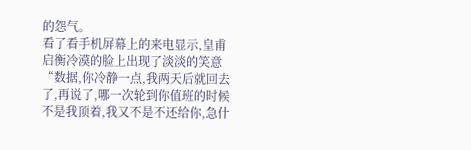的怨气。
看了看手机屏幕上的来电显示,皇甫启衡冷漠的脸上出现了淡淡的笑意“数据,你冷静一点,我两天后就回去了,再说了,哪一次轮到你值班的时候不是我顶着,我又不是不还给你,急什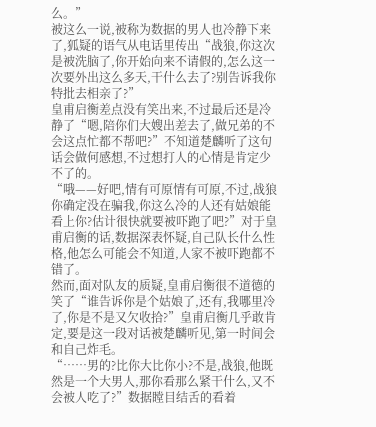么。”
被这么一说,被称为数据的男人也冷静下来了,狐疑的语气从电话里传出“战狼,你这次是被洗脑了,你开始向来不请假的,怎么这一次要外出这么多天,干什么去了?别告诉我你特批去相亲了?”
皇甫启衡差点没有笑出来,不过最后还是冷静了“嗯,陪你们大嫂出差去了,做兄弟的不会这点忙都不帮吧?”不知道楚麟听了这句话会做何感想,不过想打人的心情是肯定少不了的。
“哦——好吧,情有可原情有可原,不过,战狼你确定没在骗我,你这么冷的人还有姑娘能看上你?估计很快就要被吓跑了吧?”对于皇甫启衡的话,数据深表怀疑,自己队长什么性格,他怎么可能会不知道,人家不被吓跑都不错了。
然而,面对队友的质疑,皇甫启衡很不道德的笑了“谁告诉你是个姑娘了,还有,我哪里冷了,你是不是又欠收拾?”皇甫启衡几乎敢肯定,要是这一段对话被楚麟听见,第一时间会和自己炸毛。
“……男的?比你大比你小?不是,战狼,他既然是一个大男人,那你看那么紧干什么,又不会被人吃了?”数据瞠目结舌的看着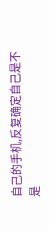自己的手机,反复确定自己是不是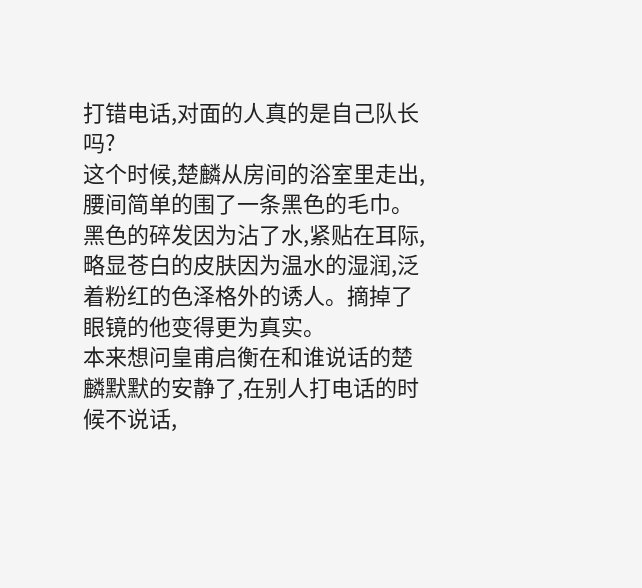打错电话,对面的人真的是自己队长吗?
这个时候,楚麟从房间的浴室里走出,腰间简单的围了一条黑色的毛巾。黑色的碎发因为沾了水,紧贴在耳际,略显苍白的皮肤因为温水的湿润,泛着粉红的色泽格外的诱人。摘掉了眼镜的他变得更为真实。
本来想问皇甫启衡在和谁说话的楚麟默默的安静了,在别人打电话的时候不说话,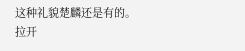这种礼貌楚麟还是有的。拉开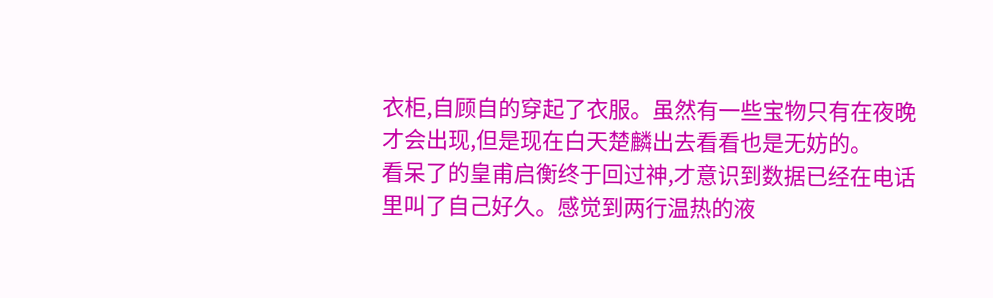衣柜,自顾自的穿起了衣服。虽然有一些宝物只有在夜晚才会出现,但是现在白天楚麟出去看看也是无妨的。
看呆了的皇甫启衡终于回过神,才意识到数据已经在电话里叫了自己好久。感觉到两行温热的液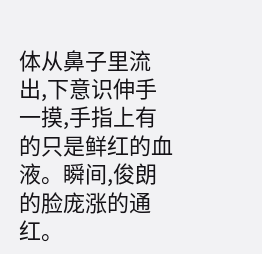体从鼻子里流出,下意识伸手一摸,手指上有的只是鲜红的血液。瞬间,俊朗的脸庞涨的通红。